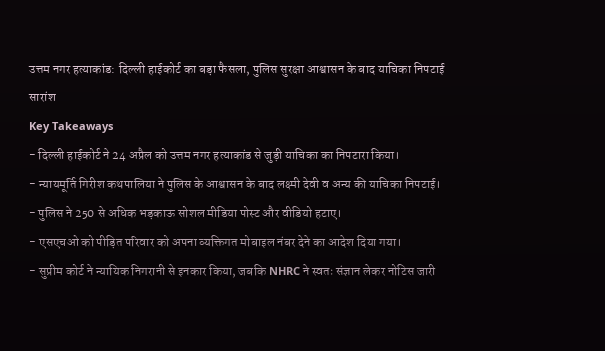उत्तम नगर हत्याकांड: दिल्ली हाईकोर्ट का बड़ा फैसला, पुलिस सुरक्षा आश्वासन के बाद याचिका निपटाई
सारांश
Key Takeaways
- दिल्ली हाईकोर्ट ने 24 अप्रैल को उत्तम नगर हत्याकांड से जुड़ी याचिका का निपटारा किया।
- न्यायमूर्ति गिरीश कथपालिया ने पुलिस के आश्वासन के बाद लक्ष्मी देवी व अन्य की याचिका निपटाई।
- पुलिस ने 250 से अधिक भड़काऊ सोशल मीडिया पोस्ट और वीडियो हटाए।
- एसएचओ को पीड़ित परिवार को अपना व्यक्तिगत मोबाइल नंबर देने का आदेश दिया गया।
- सुप्रीम कोर्ट ने न्यायिक निगरानी से इनकार किया, जबकि NHRC ने स्वतः संज्ञान लेकर नोटिस जारी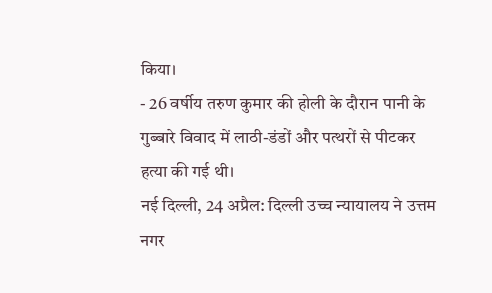किया।
- 26 वर्षीय तरुण कुमार की होली के दौरान पानी के गुब्बारे विवाद में लाठी-डंडों और पत्थरों से पीटकर हत्या की गई थी।
नई दिल्ली, 24 अप्रैल: दिल्ली उच्च न्यायालय ने उत्तम नगर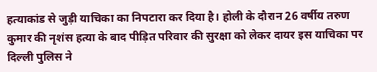हत्याकांड से जुड़ी याचिका का निपटारा कर दिया है। होली के दौरान 26 वर्षीय तरुण कुमार की नृशंस हत्या के बाद पीड़ित परिवार की सुरक्षा को लेकर दायर इस याचिका पर दिल्ली पुलिस ने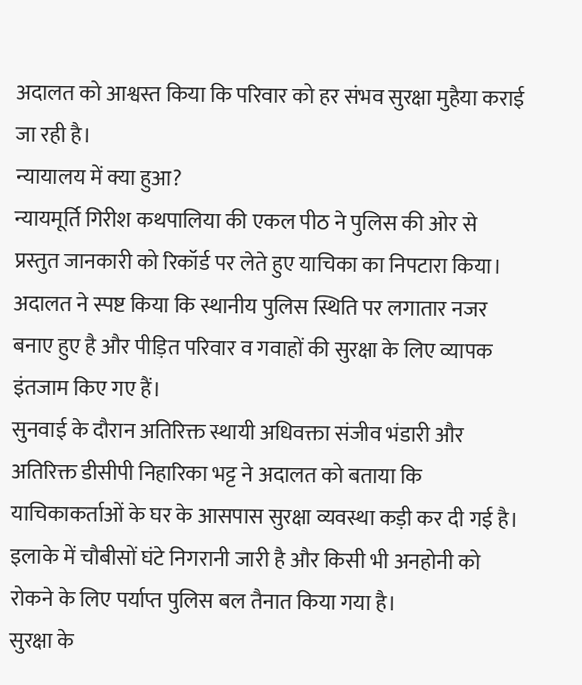अदालत को आश्वस्त किया कि परिवार को हर संभव सुरक्षा मुहैया कराई जा रही है।
न्यायालय में क्या हुआ?
न्यायमूर्ति गिरीश कथपालिया की एकल पीठ ने पुलिस की ओर से प्रस्तुत जानकारी को रिकॉर्ड पर लेते हुए याचिका का निपटारा किया। अदालत ने स्पष्ट किया कि स्थानीय पुलिस स्थिति पर लगातार नजर बनाए हुए है और पीड़ित परिवार व गवाहों की सुरक्षा के लिए व्यापक इंतजाम किए गए हैं।
सुनवाई के दौरान अतिरिक्त स्थायी अधिवक्ता संजीव भंडारी और अतिरिक्त डीसीपी निहारिका भट्ट ने अदालत को बताया कि याचिकाकर्ताओं के घर के आसपास सुरक्षा व्यवस्था कड़ी कर दी गई है। इलाके में चौबीसों घंटे निगरानी जारी है और किसी भी अनहोनी को रोकने के लिए पर्याप्त पुलिस बल तैनात किया गया है।
सुरक्षा के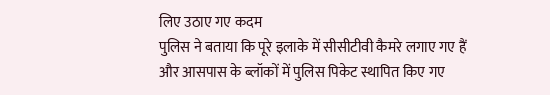लिए उठाए गए कदम
पुलिस ने बताया कि पूरे इलाके में सीसीटीवी कैमरे लगाए गए हैं और आसपास के ब्लॉकों में पुलिस पिकेट स्थापित किए गए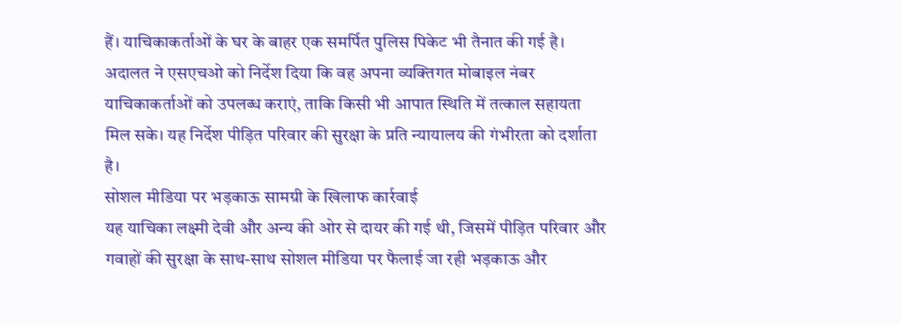हैं। याचिकाकर्ताओं के घर के बाहर एक समर्पित पुलिस पिकेट भी तैनात की गई है।
अदालत ने एसएचओ को निर्देश दिया कि वह अपना व्यक्तिगत मोबाइल नंबर याचिकाकर्ताओं को उपलब्ध कराएं, ताकि किसी भी आपात स्थिति में तत्काल सहायता मिल सके। यह निर्देश पीड़ित परिवार की सुरक्षा के प्रति न्यायालय की गंभीरता को दर्शाता है।
सोशल मीडिया पर भड़काऊ सामग्री के खिलाफ कार्रवाई
यह याचिका लक्ष्मी देवी और अन्य की ओर से दायर की गई थी, जिसमें पीड़ित परिवार और गवाहों की सुरक्षा के साथ-साथ सोशल मीडिया पर फैलाई जा रही भड़काऊ और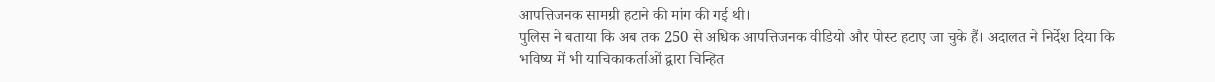आपत्तिजनक सामग्री हटाने की मांग की गई थी।
पुलिस ने बताया कि अब तक 250 से अधिक आपत्तिजनक वीडियो और पोस्ट हटाए जा चुके हैं। अदालत ने निर्देश दिया कि भविष्य में भी याचिकाकर्ताओं द्वारा चिन्हित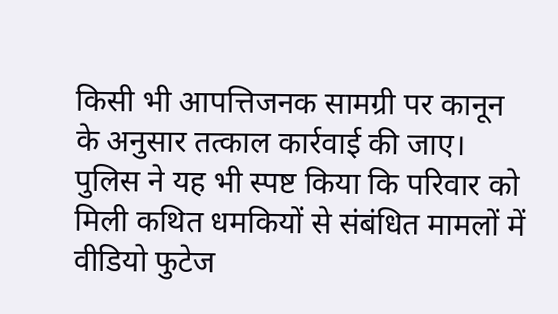किसी भी आपत्तिजनक सामग्री पर कानून के अनुसार तत्काल कार्रवाई की जाए।
पुलिस ने यह भी स्पष्ट किया कि परिवार को मिली कथित धमकियों से संबंधित मामलों में वीडियो फुटेज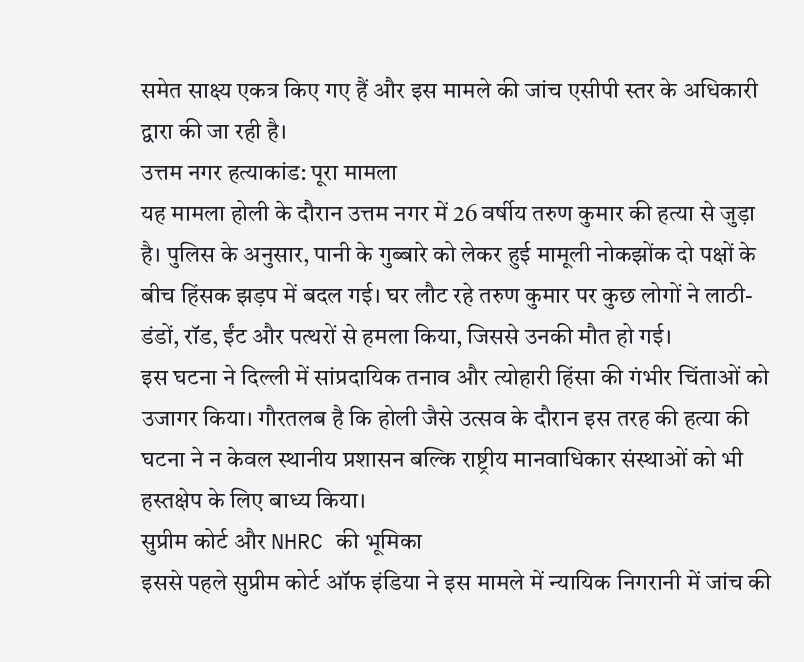समेत साक्ष्य एकत्र किए गए हैं और इस मामले की जांच एसीपी स्तर के अधिकारी द्वारा की जा रही है।
उत्तम नगर हत्याकांड: पूरा मामला
यह मामला होली के दौरान उत्तम नगर में 26 वर्षीय तरुण कुमार की हत्या से जुड़ा है। पुलिस के अनुसार, पानी के गुब्बारे को लेकर हुई मामूली नोकझोंक दो पक्षों के बीच हिंसक झड़प में बदल गई। घर लौट रहे तरुण कुमार पर कुछ लोगों ने लाठी-डंडों, रॉड, ईंट और पत्थरों से हमला किया, जिससे उनकी मौत हो गई।
इस घटना ने दिल्ली में सांप्रदायिक तनाव और त्योहारी हिंसा की गंभीर चिंताओं को उजागर किया। गौरतलब है कि होली जैसे उत्सव के दौरान इस तरह की हत्या की घटना ने न केवल स्थानीय प्रशासन बल्कि राष्ट्रीय मानवाधिकार संस्थाओं को भी हस्तक्षेप के लिए बाध्य किया।
सुप्रीम कोर्ट और NHRC की भूमिका
इससे पहले सुप्रीम कोर्ट ऑफ इंडिया ने इस मामले में न्यायिक निगरानी में जांच की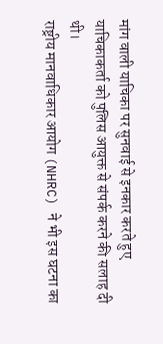मांग वाली याचिका पर सुनवाई से इनकार करते हुए याचिकाकर्ता को पुलिस आयुक्त से संपर्क करने की सलाह दी थी।
राष्ट्रीय मानवाधिकार आयोग (NHRC) ने भी इस घटना का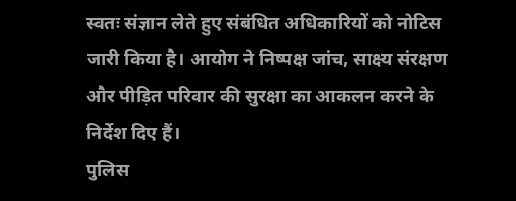स्वतः संज्ञान लेते हुए संबंधित अधिकारियों को नोटिस जारी किया है। आयोग ने निष्पक्ष जांच, साक्ष्य संरक्षण और पीड़ित परिवार की सुरक्षा का आकलन करने के निर्देश दिए हैं।
पुलिस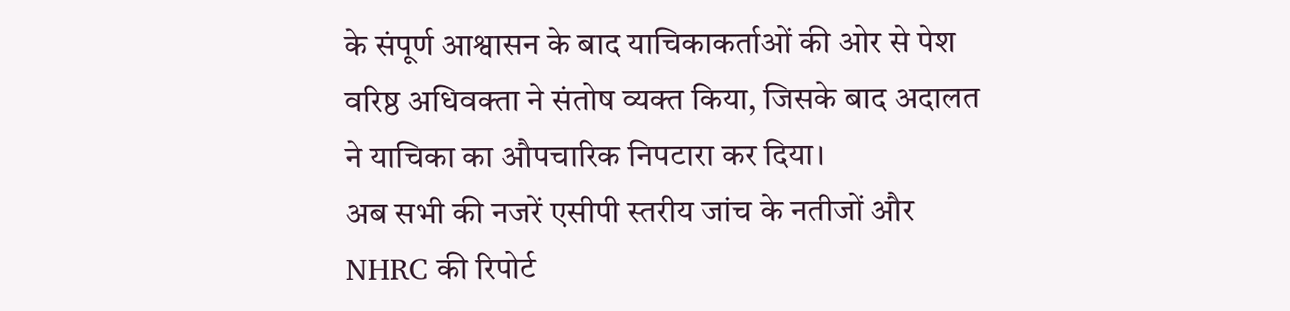के संपूर्ण आश्वासन के बाद याचिकाकर्ताओं की ओर से पेश वरिष्ठ अधिवक्ता ने संतोष व्यक्त किया, जिसके बाद अदालत ने याचिका का औपचारिक निपटारा कर दिया।
अब सभी की नजरें एसीपी स्तरीय जांच के नतीजों और NHRC की रिपोर्ट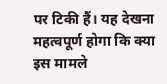पर टिकी हैं। यह देखना महत्वपूर्ण होगा कि क्या इस मामले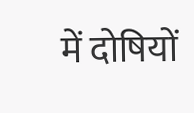में दोषियों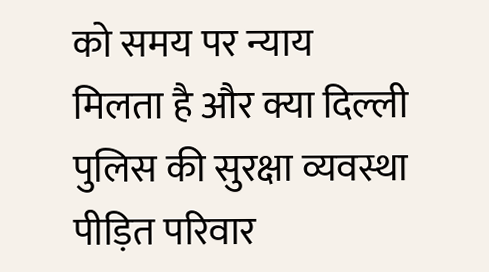को समय पर न्याय मिलता है और क्या दिल्ली पुलिस की सुरक्षा व्यवस्था पीड़ित परिवार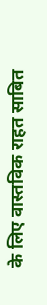के लिए वास्तविक राहत साबित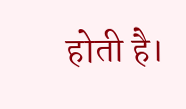होती है।